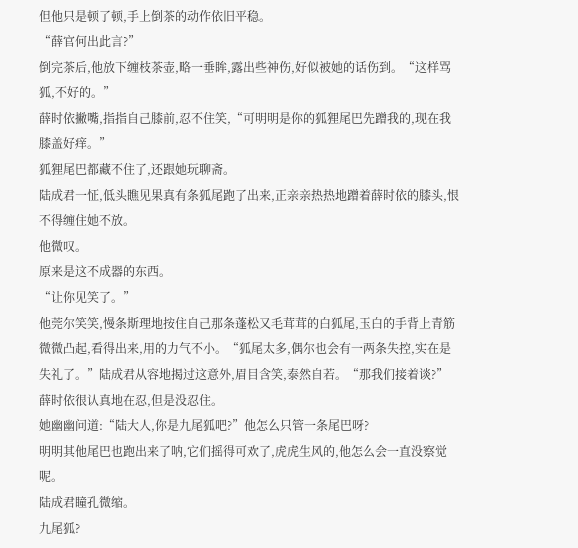但他只是顿了顿,手上倒茶的动作依旧平稳。
“薛官何出此言?”
倒完茶后,他放下缠枝茶壶,略一垂眸,露出些神伤,好似被她的话伤到。“这样骂狐,不好的。”
薛时依撇嘴,指指自己膝前,忍不住笑,“可明明是你的狐狸尾巴先蹭我的,现在我膝盖好痒。”
狐狸尾巴都藏不住了,还跟她玩聊斋。
陆成君一怔,低头瞧见果真有条狐尾跑了出来,正亲亲热热地蹭着薛时依的膝头,恨不得缠住她不放。
他微叹。
原来是这不成器的东西。
“让你见笑了。”
他莞尔笑笑,慢条斯理地按住自己那条蓬松又毛茸茸的白狐尾,玉白的手背上青筋微微凸起,看得出来,用的力气不小。“狐尾太多,偶尔也会有一两条失控,实在是失礼了。”陆成君从容地揭过这意外,眉目含笑,泰然自若。“那我们接着谈?”
薛时依很认真地在忍,但是没忍住。
她幽幽问道:“陆大人,你是九尾狐吧?”他怎么只管一条尾巴呀?
明明其他尾巴也跑出来了呐,它们摇得可欢了,虎虎生风的,他怎么会一直没察觉呢。
陆成君瞳孔微缩。
九尾狐?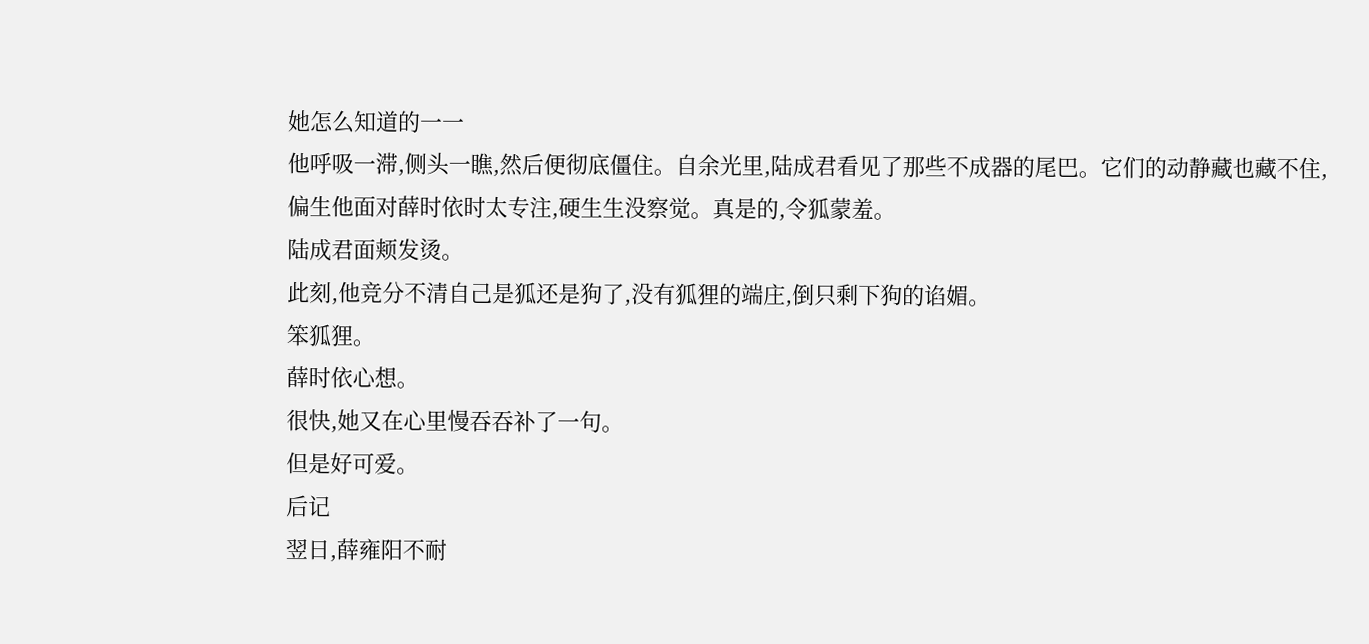她怎么知道的一一
他呼吸一滞,侧头一瞧,然后便彻底僵住。自余光里,陆成君看见了那些不成器的尾巴。它们的动静藏也藏不住,偏生他面对薛时依时太专注,硬生生没察觉。真是的,令狐蒙羞。
陆成君面颊发烫。
此刻,他竞分不清自己是狐还是狗了,没有狐狸的端庄,倒只剩下狗的谄媚。
笨狐狸。
薛时依心想。
很快,她又在心里慢吞吞补了一句。
但是好可爱。
后记
翌日,薛雍阳不耐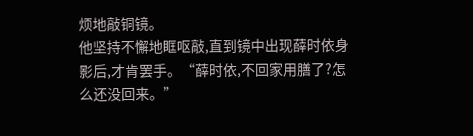烦地敲铜镜。
他坚持不懈地眶呕敲,直到镜中出现薛时依身影后,才肯罢手。“薛时依,不回家用膳了?怎么还没回来。”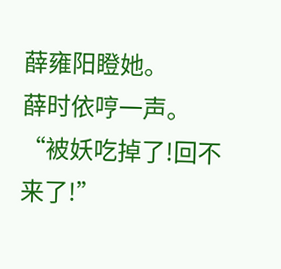薛雍阳瞪她。
薛时依哼一声。
“被妖吃掉了!回不来了!”